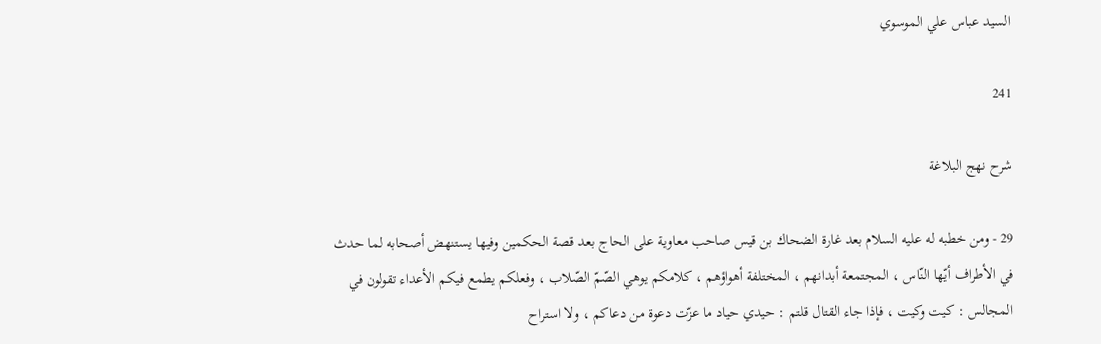السيد عباس علي الموسوي

241

شرح نهج البلاغة

29 - ومن خطبه له عليه السلام بعد غارة الضحاك بن قيس صاحب معاوية على الحاج بعد قصة الحكمين وفيها يستنهض أصحابه لما حدث في الأطراف أيّها النّاس ، المجتمعة أبدانهم ، المختلفة أهواؤهم ، كلامكم يوهي الصّمّ الصّلاب ، وفعلكم يطمع فيكم الأعداء تقولون في المجالس : كيت وكيت ، فإذا جاء القتال قلتم : حيدي حياد ما عزّت دعوة من دعاكم ، ولا استراح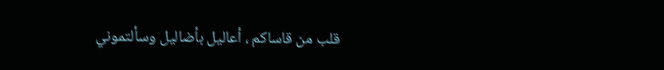قلب من قاساكم ، أعاليل بأضاليل وسألتموني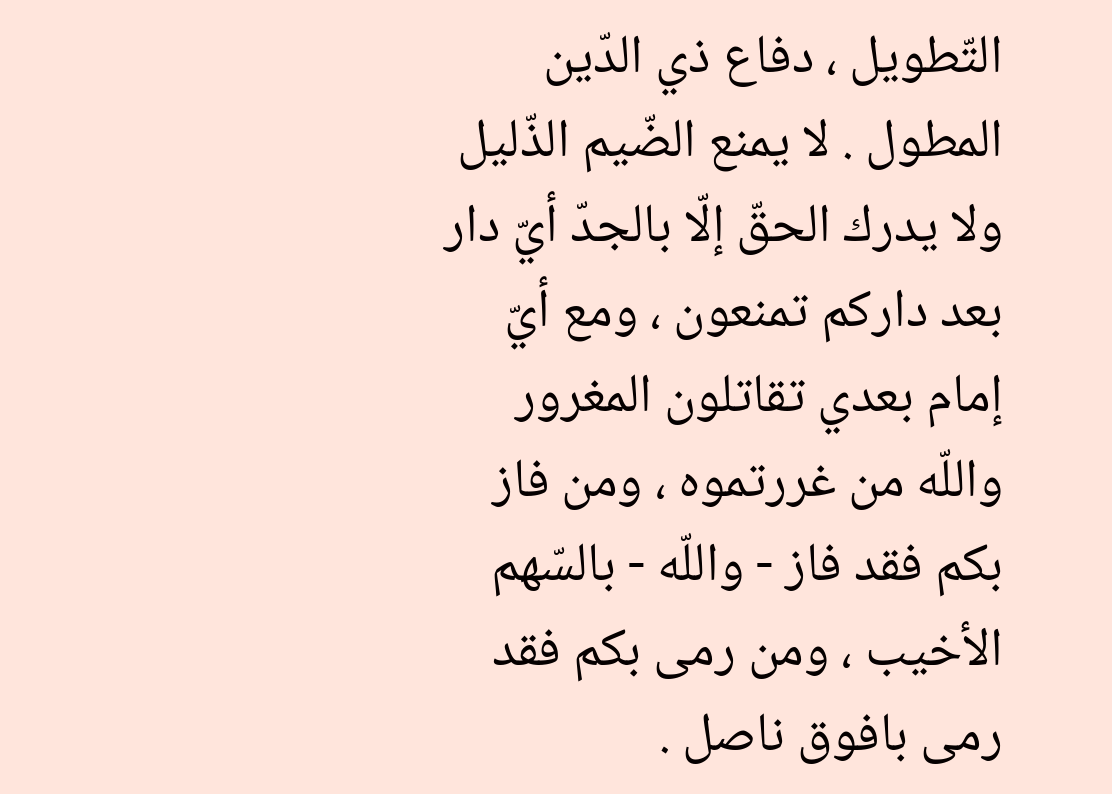التّطويل ، دفاع ذي الدّين المطول . لا يمنع الضّيم الذّليل ولا يدرك الحقّ إلّا بالجدّ أيّ دار بعد داركم تمنعون ، ومع أيّ إمام بعدي تقاتلون المغرور واللّه من غررتموه ، ومن فاز بكم فقد فاز - واللّه - بالسّهم الأخيب ، ومن رمى بكم فقد رمى بافوق ناصل .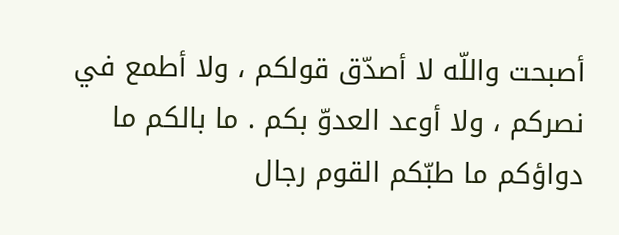أصبحت واللّه لا أصدّق قولكم ، ولا أطمع في نصركم ، ولا أوعد العدوّ بكم . ما بالكم ما دواؤكم ما طبّكم القوم رجال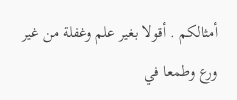أمثالكم . أقولا بغير علم وغفلة من غير ورع وطمعا في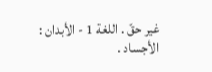غير حقّ . اللغة 1 - الأبدان : الأجساد .